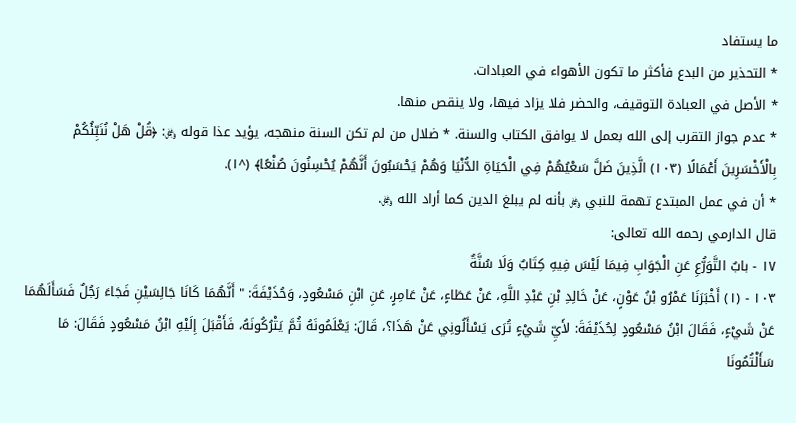ما يستفاد
* التحذير من البدع فأكثر ما تكون الأهواء في العبادات.
* الأصل في العبادة التوقيف، والحضر فلا يزاد فيها، ولا ينقص منها.
* عدم جواز التقرب إلى الله بعمل لا يوافق الكتاب والسنة. * ضلال من لم تكن السنة منهجه، يؤيد عذا قوله ﷿: ﴿قُلْ هَلْ نُنَبِّئُكُمْ بِالْأَخْسَرِينَ أَعْمَالًا (١٠٣) الَّذِينَ ضَلَّ سَعْيُهُمْ فِي الْحَيَاةِ الدُّنْيَا وَهُمْ يَحْسَبُونَ أَنَّهُمْ يُحْسِنُونَ صُنْعًا﴾ (^١).
* أن في عمل المبتدع تهمة للنبي ﷿ بأنه لم يبلغ الدين كما أراد الله ﷿.
قال الدارمي رحمه الله تعالى:
١٧ - بابٌ التَّوَرُّعِ عَنِ الْجَوَابِ فِيمَا لَيْسَ فِيهِ كِتَابٌ وَلَا سُنَّةٌ
١٠٣ - (١) أَخْبَرَنَا عَمْرُو بْنُ عَوْنٍ، عَنْ خَالِدِ بْنِ عَبْدِ اللَّهِ، عَنْ عَطَاءٍ، عَنْ عَامِرٍ، عَنِ ابْنِ مَسْعُودٍ، وَحُذَيْفَةَ: " أَنَّهُمَا كَانَا جَالِسَيْنِ فَجَاءَ رَجُلٌ فَسَأَلَهُمَا عَنْ شَيْءٍ، فَقَالَ ابْنُ مَسْعُودٍ لِحُذَيْفَةَ: لأَيِّ شَيْءٍ تُرَى يَسْأَلُونِي عَنْ هَذَا؟، قَالَ: يَعْلَمُونَهُ ثُمَّ يَتْرُكُونَهُ، فَأَقْبَلَ إِلَيْهِ ابْنُ مَسْعُودٍ فَقَالَ: مَا سَأَلْتُمُونَا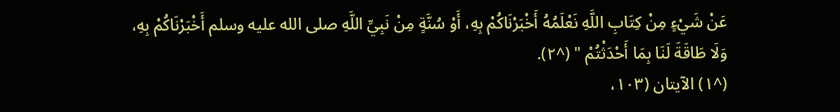عَنْ شَيْءٍ مِنْ كِتَابِ اللَّهِ نَعْلَمُهُ أَخْبَرْنَاكُمْ بِهِ، أَوْ سُنَّةٍ مِنْ نَبِيِّ اللَّهِ صلى الله عليه وسلم أَخْبَرْنَاكُمْ بِهِ، وَلَا طَاقَةَ لَنَا بِمَا أَحْدَثْتُمْ " (^٢).
(^١) الآيتان (١٠٣،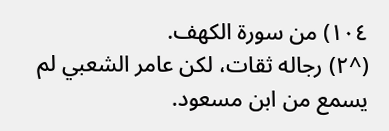١٠٤) من سورة الكهف.
(^٢) رجاله ثقات، لكن عامر الشعبي لم يسمع من ابن مسعود.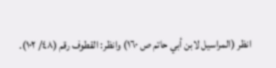انظر (المراسيل لابن أبي حاتم ص ١٦٠) وانظر: القطوف رقم (٤٨/ ١٠٢).